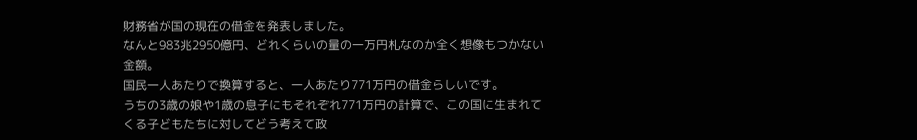財務省が国の現在の借金を発表しました。
なんと983兆2950億円、どれくらいの量の一万円札なのか全く想像もつかない金額。
国民一人あたりで換算すると、一人あたり771万円の借金らしいです。
うちの3歳の娘や1歳の息子にもそれぞれ771万円の計算で、この国に生まれてくる子どもたちに対してどう考えて政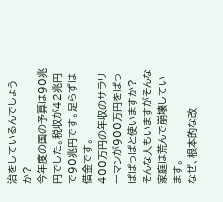治をしているんでしょうか?
今年度の国の予算は90兆円でした。税収が42兆円で90兆円です。足らずは借金です。
400万円の年収のサラリーマンが900万円をぱっぱぱっぱと使いますか?
そんな人もいますがそんな家庭は荒んで崩壊しています。
なぜ、根本的な改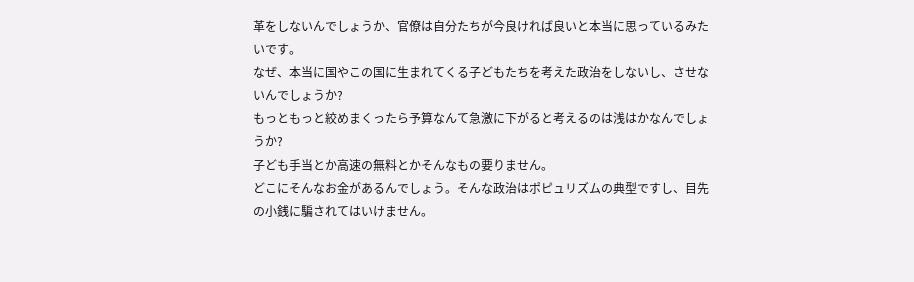革をしないんでしょうか、官僚は自分たちが今良ければ良いと本当に思っているみたいです。
なぜ、本当に国やこの国に生まれてくる子どもたちを考えた政治をしないし、させないんでしょうか?
もっともっと絞めまくったら予算なんて急激に下がると考えるのは浅はかなんでしょうか?
子ども手当とか高速の無料とかそんなもの要りません。
どこにそんなお金があるんでしょう。そんな政治はポピュリズムの典型ですし、目先の小銭に騙されてはいけません。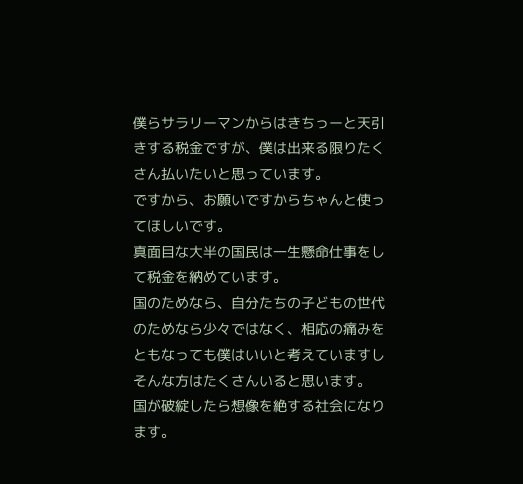僕らサラリーマンからはきちっーと天引きする税金ですが、僕は出来る限りたくさん払いたいと思っています。
ですから、お願いですからちゃんと使ってほしいです。
真面目な大半の国民は一生懸命仕事をして税金を納めています。
国のためなら、自分たちの子どもの世代のためなら少々ではなく、相応の痛みをともなっても僕はいいと考えていますしそんな方はたくさんいると思います。
国が破綻したら想像を絶する社会になります。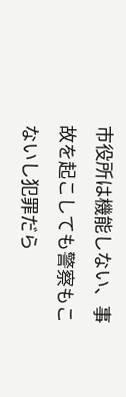市役所は機能しない、事故を起こしても警察もこないし犯罪だら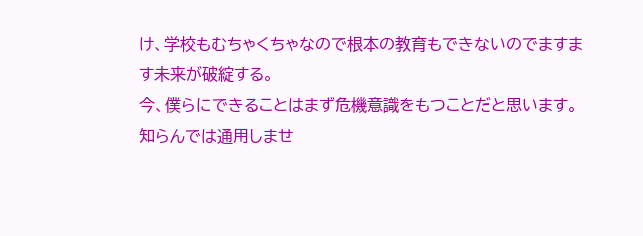け、学校もむちゃくちゃなので根本の教育もできないのでますます未来が破綻する。
今、僕らにできることはまず危機意識をもつことだと思います。
知らんでは通用しませ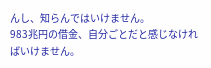んし、知らんではいけません。
983兆円の借金、自分ごとだと感じなければいけません。